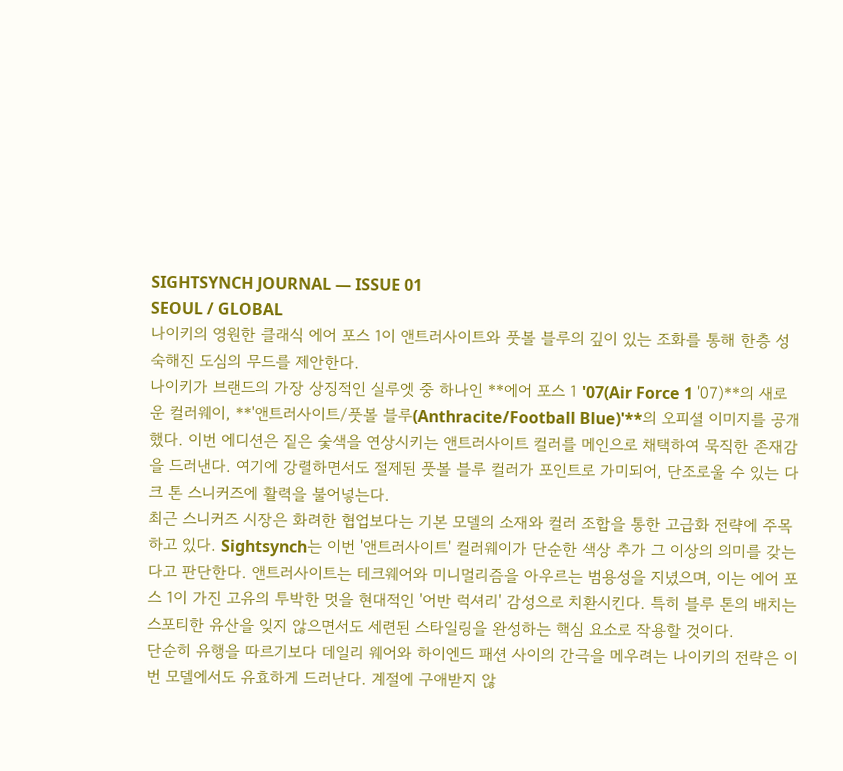SIGHTSYNCH JOURNAL — ISSUE 01
SEOUL / GLOBAL
나이키의 영원한 클래식 에어 포스 1이 앤트러사이트와 풋볼 블루의 깊이 있는 조화를 통해 한층 성숙해진 도심의 무드를 제안한다.
나이키가 브랜드의 가장 상징적인 실루엣 중 하나인 **에어 포스 1 '07(Air Force 1 '07)**의 새로운 컬러웨이, **'앤트러사이트/풋볼 블루(Anthracite/Football Blue)'**의 오피셜 이미지를 공개했다. 이번 에디션은 짙은 숯색을 연상시키는 앤트러사이트 컬러를 메인으로 채택하여 묵직한 존재감을 드러낸다. 여기에 강렬하면서도 절제된 풋볼 블루 컬러가 포인트로 가미되어, 단조로울 수 있는 다크 톤 스니커즈에 활력을 불어넣는다.
최근 스니커즈 시장은 화려한 협업보다는 기본 모델의 소재와 컬러 조합을 통한 고급화 전략에 주목하고 있다. Sightsynch는 이번 '앤트러사이트' 컬러웨이가 단순한 색상 추가 그 이상의 의미를 갖는다고 판단한다. 앤트러사이트는 테크웨어와 미니멀리즘을 아우르는 범용성을 지녔으며, 이는 에어 포스 1이 가진 고유의 투박한 멋을 현대적인 '어반 럭셔리' 감성으로 치환시킨다. 특히 블루 톤의 배치는 스포티한 유산을 잊지 않으면서도 세련된 스타일링을 완성하는 핵심 요소로 작용할 것이다.
단순히 유행을 따르기보다 데일리 웨어와 하이엔드 패션 사이의 간극을 메우려는 나이키의 전략은 이번 모델에서도 유효하게 드러난다. 계절에 구애받지 않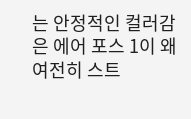는 안정적인 컬러감은 에어 포스 1이 왜 여전히 스트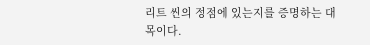리트 씬의 정점에 있는지를 증명하는 대목이다.